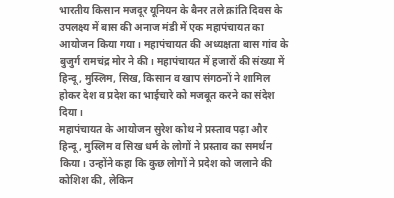भारतीय किसान मजदूर यूनियन के बैनर तले क्रांति दिवस के उपलक्ष्य में बास की अनाज मंडी में एक महापंचायत का आयोजन किया गया। महापंचायत की अध्यक्षता बास गांव के बुजुर्ग रामचंद्र मोर ने की। महापंचायत में हजारों की संख्या में हिन्दू, मुस्लिम, सिख, किसान व खाप संगठनों ने शामिल होकर देश व प्रदेश का भाईचारे को मजबूत करने का संदेश दिया।
महापंचायत के आयोजन सुरेश कोथ ने प्रस्ताव पढ़ा और हिन्दू, मुस्लिम व सिख धर्म के लोगों ने प्रस्ताव का समर्थन किया। उन्होंने कहा कि कुछ लोगों ने प्रदेश को जलाने की कोशिश की, लेकिन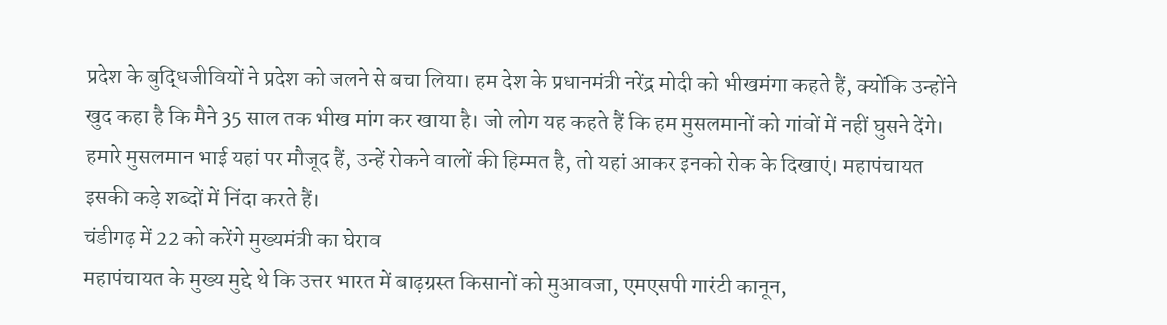प्रदेश के बुद्धिजीवियों ने प्रदेश को जलने से बचा लिया। हम देश के प्रधानमंत्री नरेंद्र मोदी को भीखमंगा कहते हैं, क्योंकि उन्होंने खुद कहा है कि मैने 35 साल तक भीख मांग कर खाया है। जो लोग यह कहते हैं कि हम मुसलमानों को गांवों में नहीं घुसने देंगे। हमारे मुसलमान भाई यहां पर मौजूद हैं, उन्हें रोकने वालों की हिम्मत है, तो यहां आकर इनको रोक के दिखाएं। महापंचायत इसकी कड़े शब्दों में निंदा करते हैं।
चंडीगढ़ में 22 को करेंगे मुख्यमंत्री का घेराव
महापंचायत के मुख्य मुद्दे थे कि उत्तर भारत में बाढ़ग्रस्त किसानों को मुआवजा, एमएसपी गारंटी कानून,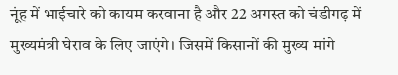नूंह में भाईचारे को कायम करवाना है और 22 अगस्त को चंडीगढ़ में मुख्यमंत्री घेराव के लिए जाएंगे। जिसमें किसानों की मुख्य मांगे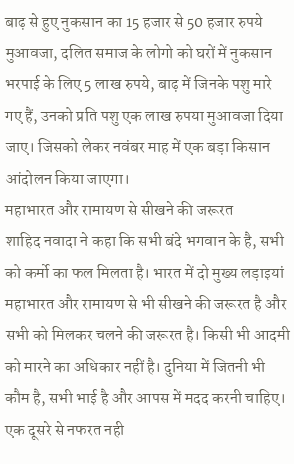बाढ़ से हुए नुकसान का 15 हजार से 50 हजार रुपये मुआवजा, दलित समाज के लोगो को घरों में नुकसान भरपाई के लिए 5 लाख रुपये, बाढ़ में जिनके पशु मारे गए हैं, उनको प्रति पशु एक लाख रुपया मुआवजा दिया जाए। जिसको लेकर नवंबर माह में एक बड़ा किसान आंदोलन किया जाएगा।
महाभारत और रामायण से सीखने की जरूरत
शाहिद नवादा ने कहा कि सभी बंदे भगवान के है, सभी को कर्मो का फल मिलता है। भारत में दो मुख्य लड़ाइयां महाभारत और रामायण से भी सीखने की जरूरत है और सभी को मिलकर चलने की जरूरत है। किसी भी आदमी को मारने का अधिकार नहीं है। दुनिया में जितनी भी कौम है, सभी भाई है और आपस में मदद करनी चाहिए। एक दूसरे से नफरत नही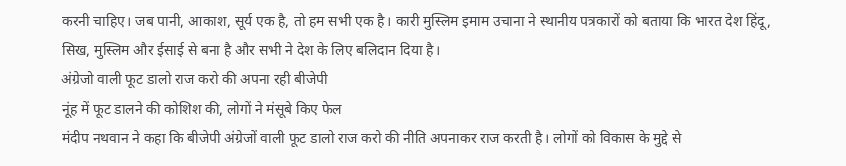करनी चाहिए। जब पानी, आकाश, सूर्य एक है, तो हम सभी एक है। कारी मुस्लिम इमाम उचाना ने स्थानीय पत्रकारों को बताया कि भारत देश हिंदू, सिख, मुस्लिम और ईसाई से बना है और सभी ने देश के लिए बलिदान दिया है।
अंग्रेजो वाली फूट डालो राज करो की अपना रही बीजेपी
नूंह में फूट डालने की कोशिश की, लोगों ने मंसूबे किए फेल
मंदीप नथवान ने कहा कि बीजेपी अंग्रेजों वाली फूट डालो राज करो की नीति अपनाकर राज करती है। लोगों को विकास के मुद्दे से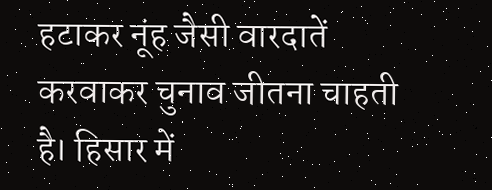हटाकर नूंह जैसी वारदातें करवाकर चुनाव जीतना चाहती है। हिसार में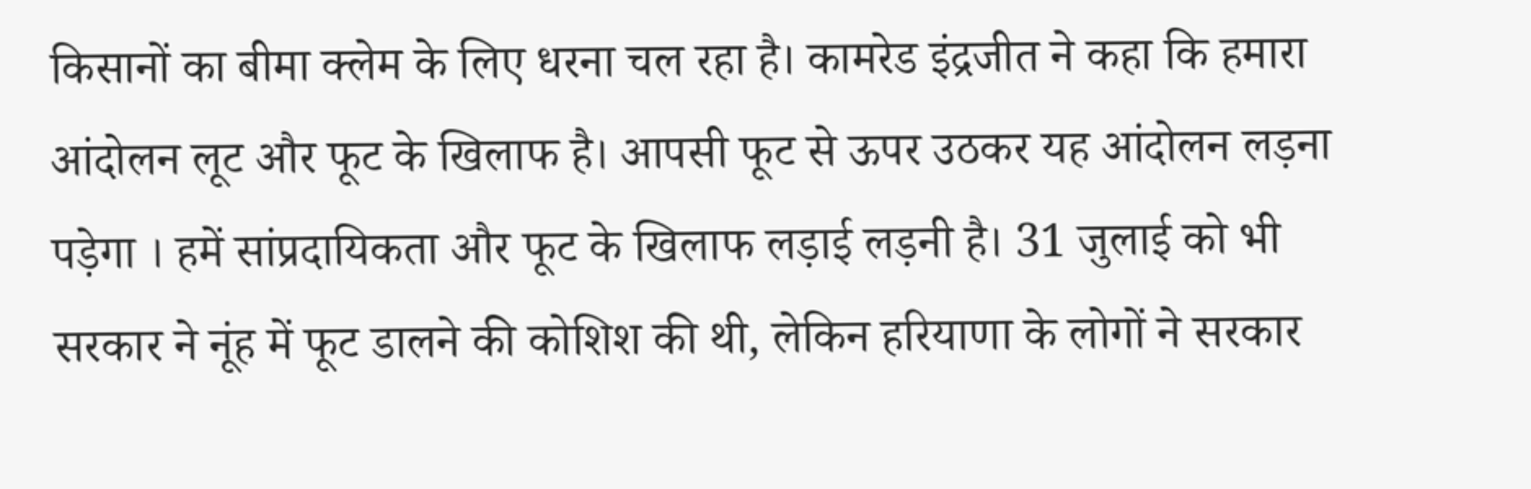किसानों का बीमा क्लेम के लिए धरना चल रहा है। कामरेड इंद्रजीत ने कहा कि हमारा आंदोलन लूट और फूट के खिलाफ है। आपसी फूट से ऊपर उठकर यह आंदोलन लड़ना पड़ेगा । हमें सांप्रदायिकता और फूट के खिलाफ लड़ाई लड़नी है। 31 जुलाई को भी सरकार ने नूंह में फूट डालने की कोशिश की थी, लेकिन हरियाणा के लोगों ने सरकार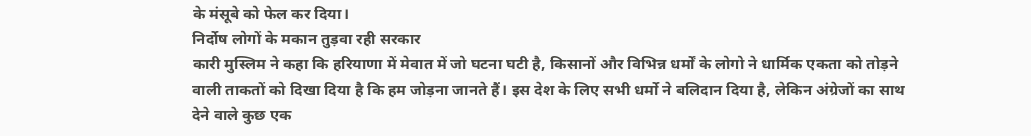के मंसूबे को फेल कर दिया।
निर्दोष लोगों के मकान तुड़वा रही सरकार
कारी मुस्लिम ने कहा कि हरियाणा में मेवात में जो घटना घटी है, किसानों और विभिन्न धर्मों के लोगो ने धार्मिक एकता को तोड़ने वाली ताकतों को दिखा दिया है कि हम जोड़ना जानते हैं। इस देश के लिए सभी धर्मो ने बलिदान दिया है, लेकिन अंग्रेजों का साथ देने वाले कुछ एक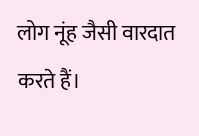लोग नूंह जैसी वारदात करते हैं।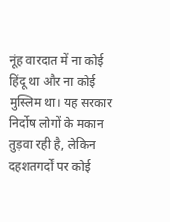नूंह वारदात में ना कोई हिंदू था और ना कोई मुस्लिम था। यह सरकार निर्दोष लोगों के मकान तुड़वा रही है, लेकिन दहशतगर्दों पर कोई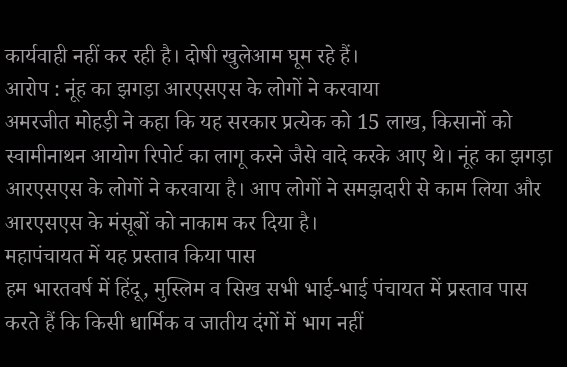कार्यवाही नहीं कर रही है। दोषी खुलेआम घूम रहे हैं।
आरोप : नूंह का झगड़ा आरएसएस के लोगों ने करवाया
अमरजीत मोहड़ी ने कहा कि यह सरकार प्रत्येक को 15 लाख, किसानों को स्वामीनाथन आयोग रिपोर्ट का लागू करने जैसे वादे करके आए थे। नूंह का झगड़ा आरएसएस के लोगों ने करवाया है। आप लोगों ने समझदारी से काम लिया और आरएसएस के मंसूबों को नाकाम कर दिया है।
महापंचायत में यह प्रस्ताव किया पास
हम भारतवर्ष में हिंदू, मुस्लिम व सिख सभी भाई-भाई पंचायत में प्रस्ताव पास करते हैं कि किसी धार्मिक व जातीय दंगों में भाग नहीं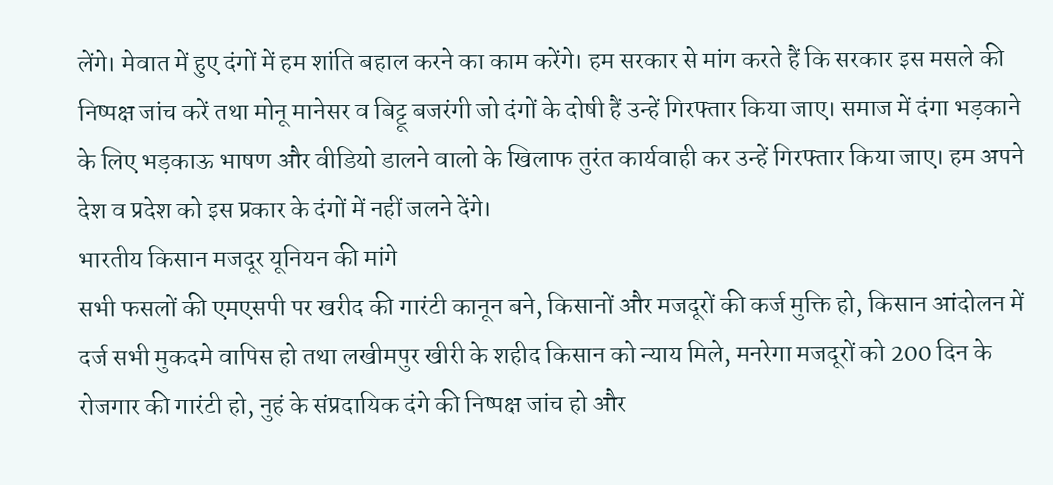लेंगे। मेवात में हुए दंगों में हम शांति बहाल करने का काम करेंगे। हम सरकार से मांग करते हैं कि सरकार इस मसले की निष्पक्ष जांच करें तथा मोनू मानेसर व बिट्टू बजरंगी जो दंगों के दोषी हैं उन्हें गिरफ्तार किया जाए। समाज में दंगा भड़काने के लिए भड़काऊ भाषण और वीडियो डालने वालो के खिलाफ तुरंत कार्यवाही कर उन्हें गिरफ्तार किया जाए। हम अपने देश व प्रदेश को इस प्रकार के दंगों में नहीं जलने देंगे।
भारतीय किसान मजदूर यूनियन की मांगे
सभी फसलों की एमएसपी पर खरीद की गारंटी कानून बने, किसानों और मजदूरों की कर्ज मुक्ति हो, किसान आंदोलन में दर्ज सभी मुकदमे वापिस हो तथा लखीमपुर खीरी के शहीद किसान को न्याय मिले, मनरेगा मजदूरों को 200 दिन के रोजगार की गारंटी हो, नुहं के संप्रदायिक दंगे की निष्पक्ष जांच हो और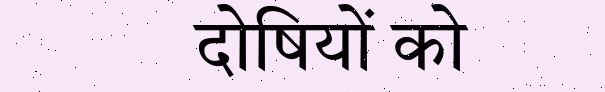दोषियों को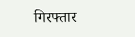गिरफ्तार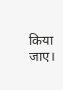किया जाए।